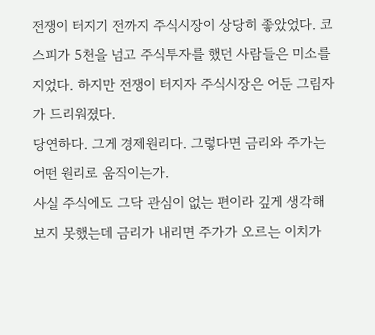전쟁이 터지기 전까지 주식시장이 상당히 좋았었다. 코스피가 5천을 넘고 주식투자를 했던 사람들은 미소를 지었다. 하지만 전쟁이 터지자 주식시장은 어둔 그림자가 드리워졌다.
당연하다. 그게 경제원리다. 그렇다면 금리와 주가는 어떤 원리로 움직이는가.
사실 주식에도 그닥 관심이 없는 편이라 깊게 생각해보지 못했는데 금리가 내리면 주가가 오르는 이치가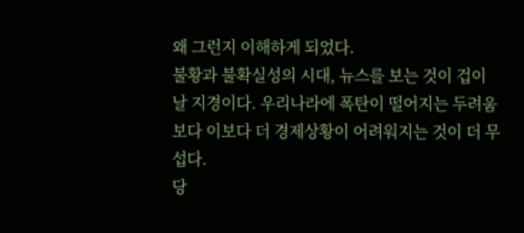왜 그런지 이해하게 되었다.
불황과 불확실성의 시대, 뉴스를 보는 것이 겁이 날 지경이다. 우리나라에 폭탄이 떨어지는 두려움보다 이보다 더 경제상황이 어려워지는 것이 더 무섭다.
당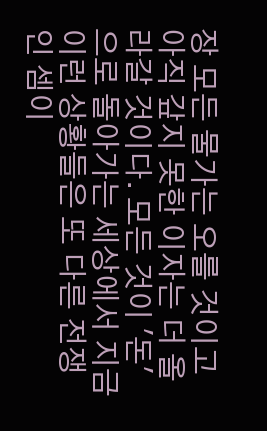장 모든 물가는 오를 것이고 아직 갚지 못한 이자는 더 올라갈 것이다. 모든 것이 '돈'으로 돌아가는 세상에서 지금 이런 상황들은 또 다른 전쟁인 셈이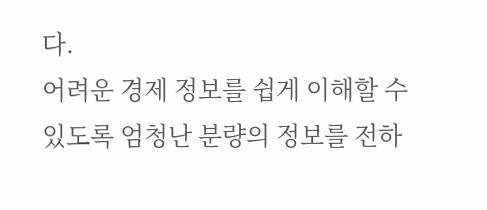다.
어려운 경제 정보를 쉽게 이해할 수 있도록 엄청난 분량의 정보를 전하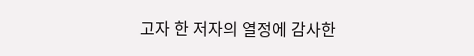고자 한 저자의 열정에 감사한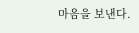마음을 보낸다.